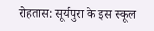रोहतास: सूर्यपुरा के इस स्कूल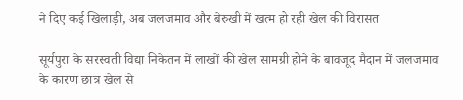ने दिए कई खिलाड़ी, अब जलजमाव और बेरुखी में खत्म हो रही खेल की विरासत

सूर्यपुरा के सरस्वती विद्या निकेतन में लाखों की खेल सामग्री होने के बावजूद मैदान में जलजमाव के कारण छात्र खेल से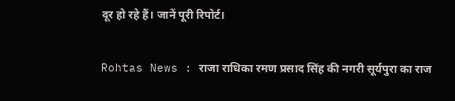दूर हो रहे हैं। जानें पूरी रिपोर्ट।

Rohtas News : राजा राधिका रमण प्रसाद सिंह की नगरी सूर्यपुरा का राज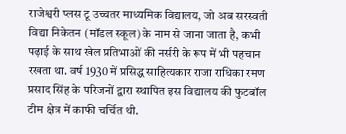राजेश्वरी प्लस टू उच्चतर माध्यमिक विद्यालय, जो अब सरस्वती विद्या निकेतन (मॉडल स्कूल) के नाम से जाना जाता है, कभी पढ़ाई के साथ खेल प्रतिभाओं की नर्सरी के रूप में भी पहचान रखता था. वर्ष 1930 में प्रसिद्ध साहित्यकार राजा राधिका रमण प्रसाद सिंह के परिजनों द्वारा स्थापित इस विद्यालय की फुटबॉल टीम क्षेत्र में काफी चर्चित थी.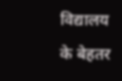विद्यालय के बेहतर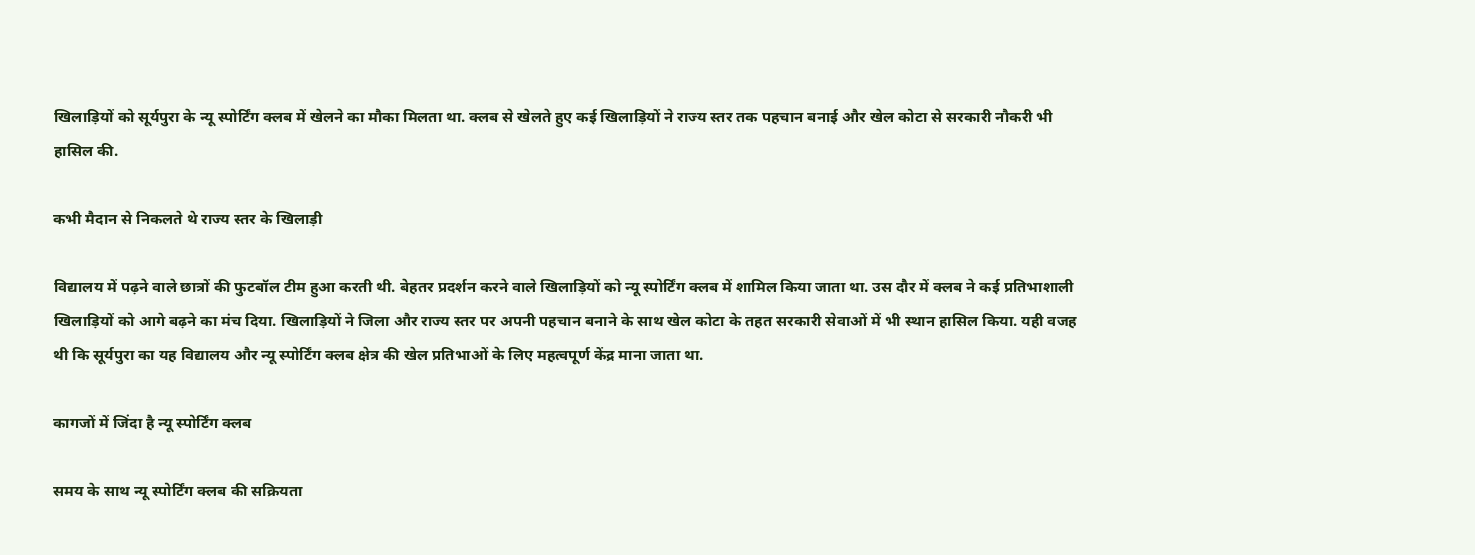खिलाड़ियों को सूर्यपुरा के न्यू स्पोर्टिंग क्लब में खेलने का मौका मिलता था. क्लब से खेलते हुए कई खिलाड़ियों ने राज्य स्तर तक पहचान बनाई और खेल कोटा से सरकारी नौकरी भी हासिल की.

कभी मैदान से निकलते थे राज्य स्तर के खिलाड़ी

विद्यालय में पढ़ने वाले छात्रों की फुटबॉल टीम हुआ करती थी. बेहतर प्रदर्शन करने वाले खिलाड़ियों को न्यू स्पोर्टिंग क्लब में शामिल किया जाता था. उस दौर में क्लब ने कई प्रतिभाशाली खिलाड़ियों को आगे बढ़ने का मंच दिया. खिलाड़ियों ने जिला और राज्य स्तर पर अपनी पहचान बनाने के साथ खेल कोटा के तहत सरकारी सेवाओं में भी स्थान हासिल किया. यही वजह थी कि सूर्यपुरा का यह विद्यालय और न्यू स्पोर्टिंग क्लब क्षेत्र की खेल प्रतिभाओं के लिए महत्वपूर्ण केंद्र माना जाता था.

कागजों में जिंदा है न्यू स्पोर्टिंग क्लब

समय के साथ न्यू स्पोर्टिंग क्लब की सक्रियता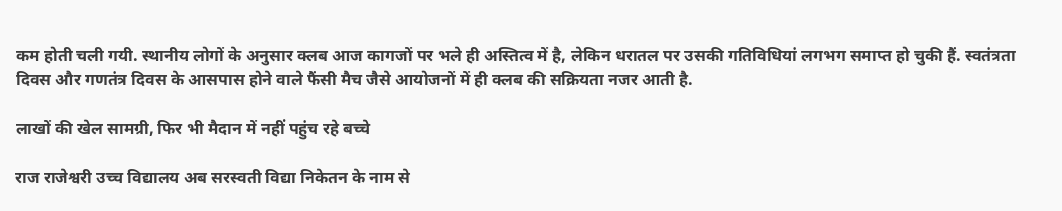कम होती चली गयी. स्थानीय लोगों के अनुसार क्लब आज कागजों पर भले ही अस्तित्व में है, लेकिन धरातल पर उसकी गतिविधियां लगभग समाप्त हो चुकी हैं. स्वतंत्रता दिवस और गणतंत्र दिवस के आसपास होने वाले फैंसी मैच जैसे आयोजनों में ही क्लब की सक्रियता नजर आती है.

लाखों की खेल सामग्री, फिर भी मैदान में नहीं पहुंच रहे बच्चे

राज राजेश्वरी उच्च विद्यालय अब सरस्वती विद्या निकेतन के नाम से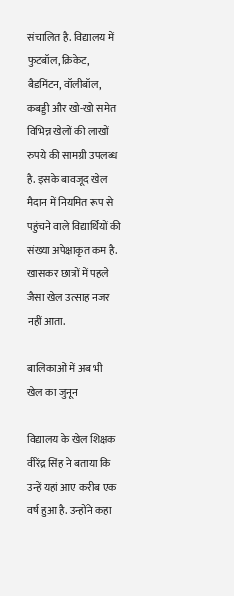संचालित है. विद्यालय में फुटबॉल, क्रिकेट, बैडमिंटन, वॉलीबॉल, कबड्डी और खो-खो समेत विभिन्न खेलों की लाखों रुपये की सामग्री उपलब्ध है. इसके बावजूद खेल मैदान में नियमित रूप से पहुंचने वाले विद्यार्थियों की संख्या अपेक्षाकृत कम है. खासकर छात्रों में पहले जैसा खेल उत्साह नजर नहीं आता.

बालिकाओं में अब भी खेल का जुनून

विद्यालय के खेल शिक्षक वीरेंद्र सिंह ने बताया कि उन्हें यहां आए करीब एक वर्ष हुआ है. उन्होंने कहा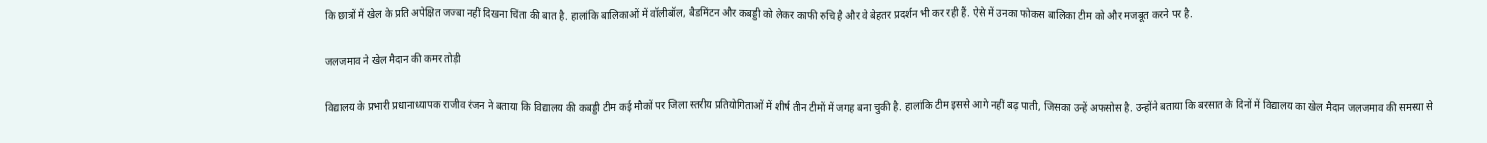कि छात्रों में खेल के प्रति अपेक्षित जज्बा नहीं दिखना चिंता की बात है. हालांकि बालिकाओं में वॉलीबॉल, बैडमिंटन और कबड्डी को लेकर काफी रुचि है और वे बेहतर प्रदर्शन भी कर रही हैं. ऐसे में उनका फोकस बालिका टीम को और मजबूत करने पर है.

जलजमाव ने खेल मैदान की कमर तोड़ी

विद्यालय के प्रभारी प्रधानाध्यापक राजीव रंजन ने बताया कि विद्यालय की कबड्डी टीम कई मौकों पर जिला स्तरीय प्रतियोगिताओं में शीर्ष तीन टीमों में जगह बना चुकी है. हालांकि टीम इससे आगे नहीं बढ़ पाती, जिसका उन्हें अफसोस है. उन्होंने बताया कि बरसात के दिनों में विद्यालय का खेल मैदान जलजमाव की समस्या से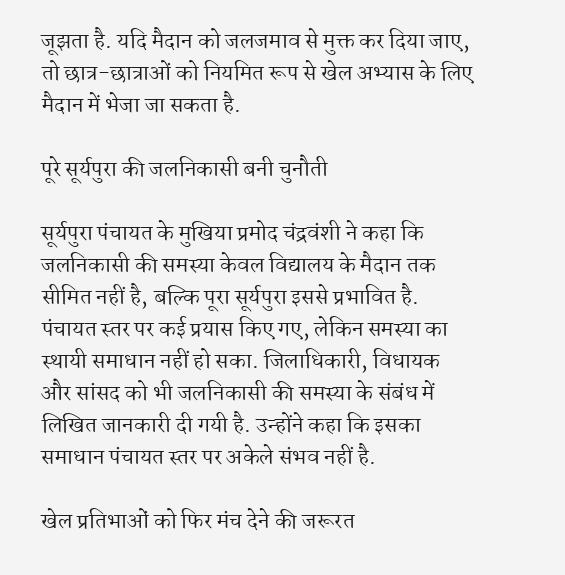जूझता है. यदि मैदान को जलजमाव से मुक्त कर दिया जाए, तो छात्र-छात्राओं को नियमित रूप से खेल अभ्यास के लिए मैदान में भेजा जा सकता है.

पूरे सूर्यपुरा की जलनिकासी बनी चुनौती

सूर्यपुरा पंचायत के मुखिया प्रमोद चंद्रवंशी ने कहा कि जलनिकासी की समस्या केवल विद्यालय के मैदान तक सीमित नहीं है, बल्कि पूरा सूर्यपुरा इससे प्रभावित है. पंचायत स्तर पर कई प्रयास किए गए, लेकिन समस्या का स्थायी समाधान नहीं हो सका. जिलाधिकारी, विधायक और सांसद को भी जलनिकासी की समस्या के संबंध में लिखित जानकारी दी गयी है. उन्होंने कहा कि इसका समाधान पंचायत स्तर पर अकेले संभव नहीं है.

खेल प्रतिभाओं को फिर मंच देने की जरूरत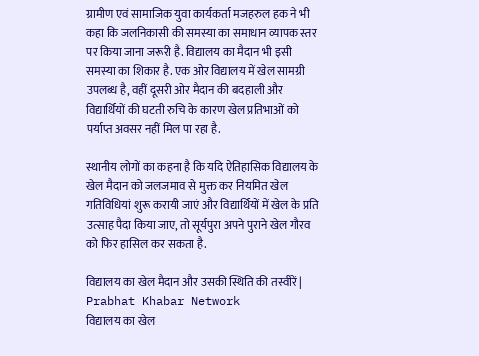ग्रामीण एवं सामाजिक युवा कार्यकर्ता मजहरुल हक ने भी कहा कि जलनिकासी की समस्या का समाधान व्यापक स्तर पर किया जाना जरूरी है. विद्यालय का मैदान भी इसी समस्या का शिकार है. एक ओर विद्यालय में खेल सामग्री उपलब्ध है, वहीं दूसरी ओर मैदान की बदहाली और विद्यार्थियों की घटती रुचि के कारण खेल प्रतिभाओं को पर्याप्त अवसर नहीं मिल पा रहा है.

स्थानीय लोगों का कहना है कि यदि ऐतिहासिक विद्यालय के खेल मैदान को जलजमाव से मुक्त कर नियमित खेल गतिविधियां शुरू करायी जाएं और विद्यार्थियों में खेल के प्रति उत्साह पैदा किया जाए, तो सूर्यपुरा अपने पुराने खेल गौरव को फिर हासिल कर सकता है.

विद्यालय का खेल मैदान और उसकी स्थिति की तस्वीरें | Prabhat Khabar Network
विद्यालय का खेल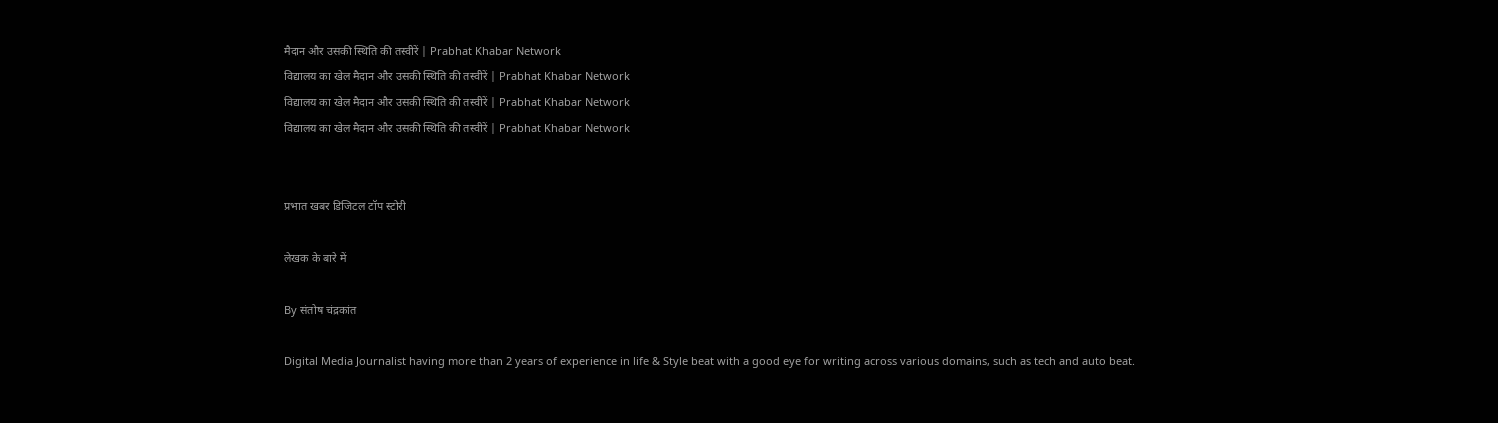मैदान और उसकी स्थिति की तस्वीरें | Prabhat Khabar Network
विद्यालय का खेल मैदान और उसकी स्थिति की तस्वीरें | Prabhat Khabar Network
विद्यालय का खेल मैदान और उसकी स्थिति की तस्वीरें | Prabhat Khabar Network
विद्यालय का खेल मैदान और उसकी स्थिति की तस्वीरें | Prabhat Khabar Network


प्रभात खबर डिजिटल टॉप स्टोरी

लेखक के बारे में

By संतोष चंद्रकांत

Digital Media Journalist having more than 2 years of experience in life & Style beat with a good eye for writing across various domains, such as tech and auto beat.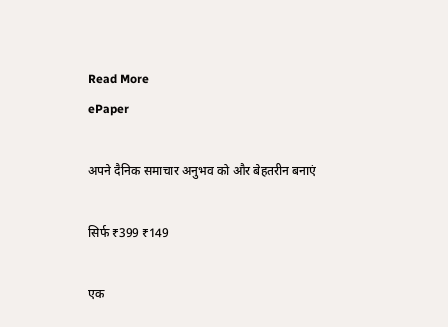Read More
ePaper

अपने दैनिक समाचार अनुभव को और बेहतरीन बनाएं

सिर्फ ₹399 ₹149

एक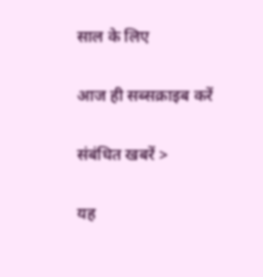साल के लिए

आज ही सब्सक्राइब करें

संबंधित खबरें >

यह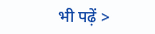भी पढ़ें >